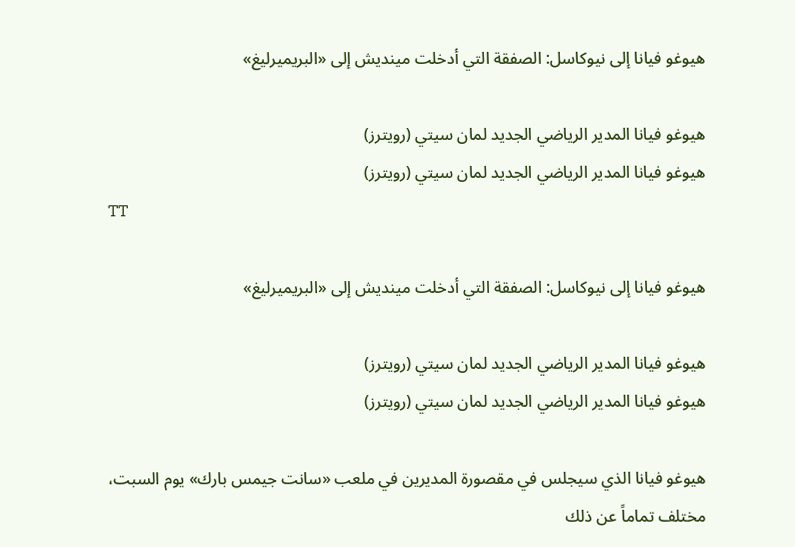هيوغو فيانا إلى نيوكاسل: الصفقة التي أدخلت مينديش إلى «البريميرليغ»

هيوغو فيانا المدير الرياضي الجديد لمان سيتي (رويترز)
هيوغو فيانا المدير الرياضي الجديد لمان سيتي (رويترز)
TT

هيوغو فيانا إلى نيوكاسل: الصفقة التي أدخلت مينديش إلى «البريميرليغ»

هيوغو فيانا المدير الرياضي الجديد لمان سيتي (رويترز)
هيوغو فيانا المدير الرياضي الجديد لمان سيتي (رويترز)

هيوغو فيانا الذي سيجلس في مقصورة المديرين في ملعب «سانت جيمس بارك» يوم السبت، مختلف تماماً عن ذلك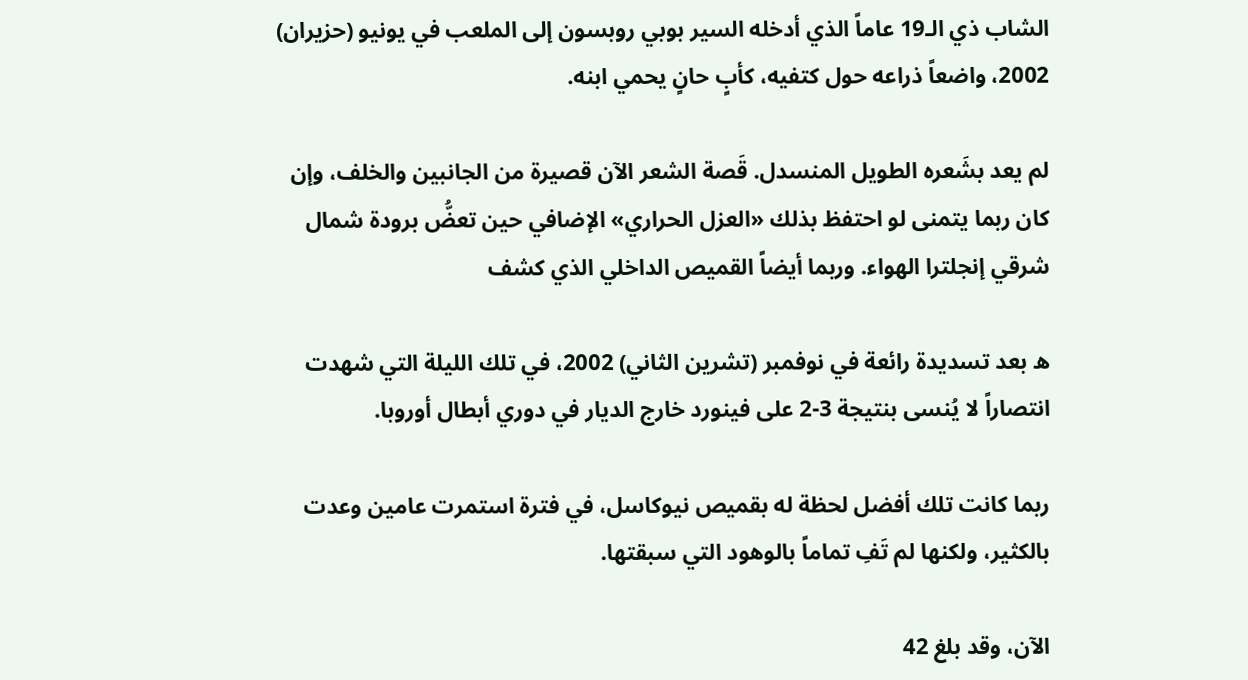الشاب ذي الـ19 عاماً الذي أدخله السير بوبي روبسون إلى الملعب في يونيو (حزيران) 2002، واضعاً ذراعه حول كتفيه، كأبٍ حانٍ يحمي ابنه.

لم يعد بشَعره الطويل المنسدل. قَصة الشعر الآن قصيرة من الجانبين والخلف، وإن كان ربما يتمنى لو احتفظ بذلك «العزل الحراري» الإضافي حين تعضُّ برودة شمال شرقي إنجلترا الهواء. وربما أيضاً القميص الداخلي الذي كشف

ه بعد تسديدة رائعة في نوفمبر (تشرين الثاني) 2002، في تلك الليلة التي شهدت انتصاراً لا يُنسى بنتيجة 3-2 على فينورد خارج الديار في دوري أبطال أوروبا.

ربما كانت تلك أفضل لحظة له بقميص نيوكاسل، في فترة استمرت عامين وعدت بالكثير، ولكنها لم تَفِ تماماً بالوهود التي سبقتها.

الآن، وقد بلغ 42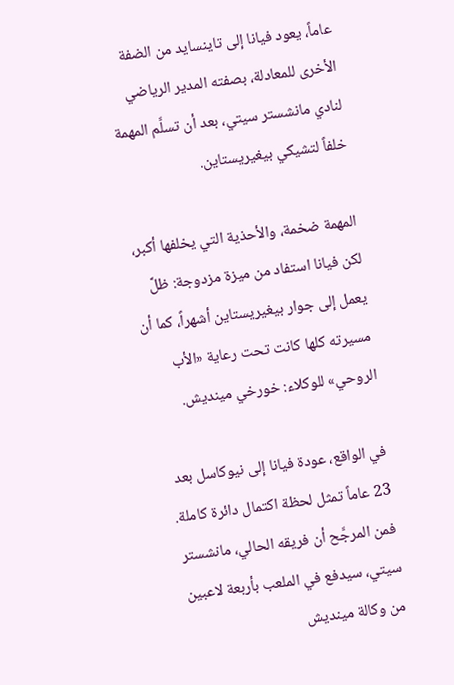عاماً، يعود فيانا إلى تاينسايد من الضفة الأخرى للمعادلة، بصفته المدير الرياضي لنادي مانشستر سيتي، بعد أن تسلَّم المهمة خلفاً لتشيكي بيغيريستاين.

المهمة ضخمة، والأحذية التي يخلفها أكبر، لكن فيانا استفاد من ميزة مزدوجة: ظلَّ يعمل إلى جوار بيغيريستاين أشهراً، كما أن مسيرته كلها كانت تحت رعاية «الأب الروحي» للوكلاء: خورخي مينديش.

في الواقع، عودة فيانا إلى نيوكاسل بعد 23 عاماً تمثل لحظة اكتمال دائرة كاملة. فمن المرجَّح أن فريقه الحالي، مانشستر سيتي، سيدفع في الملعب بأربعة لاعبين من وكالة مينديش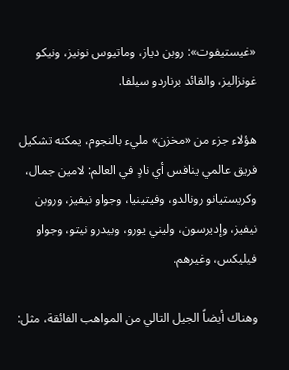«غيستيفوت»: روبن دياز، وماتيوس نونيز، ونيكو غونزاليز، والقائد برناردو سيلفا.

هؤلاء جزء من «مخزن» مليء بالنجوم، يمكنه تشكيل فريق عالمي ينافس أي نادٍ في العالم: لامين جمال، وكريستيانو رونالدو، وفيتينيا، وجواو نيفيز، وروبن نيفيز، وإديرسون، وليني يورو، وبيدرو نيتو، وجواو فيليكس، وغيرهم.

وهناك أيضاً الجيل التالي من المواهب الفائقة، مثل: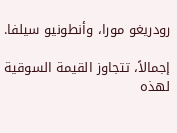رودريغو مورا، وأنطونيو سيلفا.

إجمالاً، تتجاوز القيمة السوقية لهذه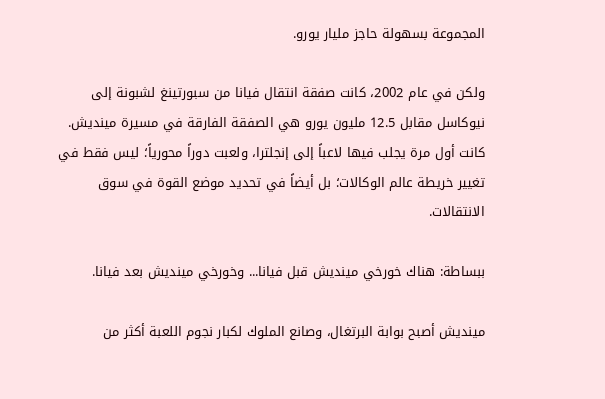المجموعة بسهولة حاجز مليار يورو.

ولكن في عام 2002، كانت صفقة انتقال فيانا من سبورتينغ لشبونة إلى نيوكاسل مقابل 12.5 مليون يورو هي الصفقة الفارقة في مسيرة مينديش. كانت أول مرة يجلب فيها لاعباً إلى إنجلترا، ولعبت دوراً محورياً؛ ليس فقط في تغيير خريطة عالم الوكالات؛ بل أيضاً في تحديد موضع القوة في سوق الانتقالات.

ببساطة: هناك خورخي مينديش قبل فيانا... وخورخي مينديش بعد فيانا.

مينديش أصبح بوابة البرتغال، وصانع الملوك لكبار نجوم اللعبة أكثر من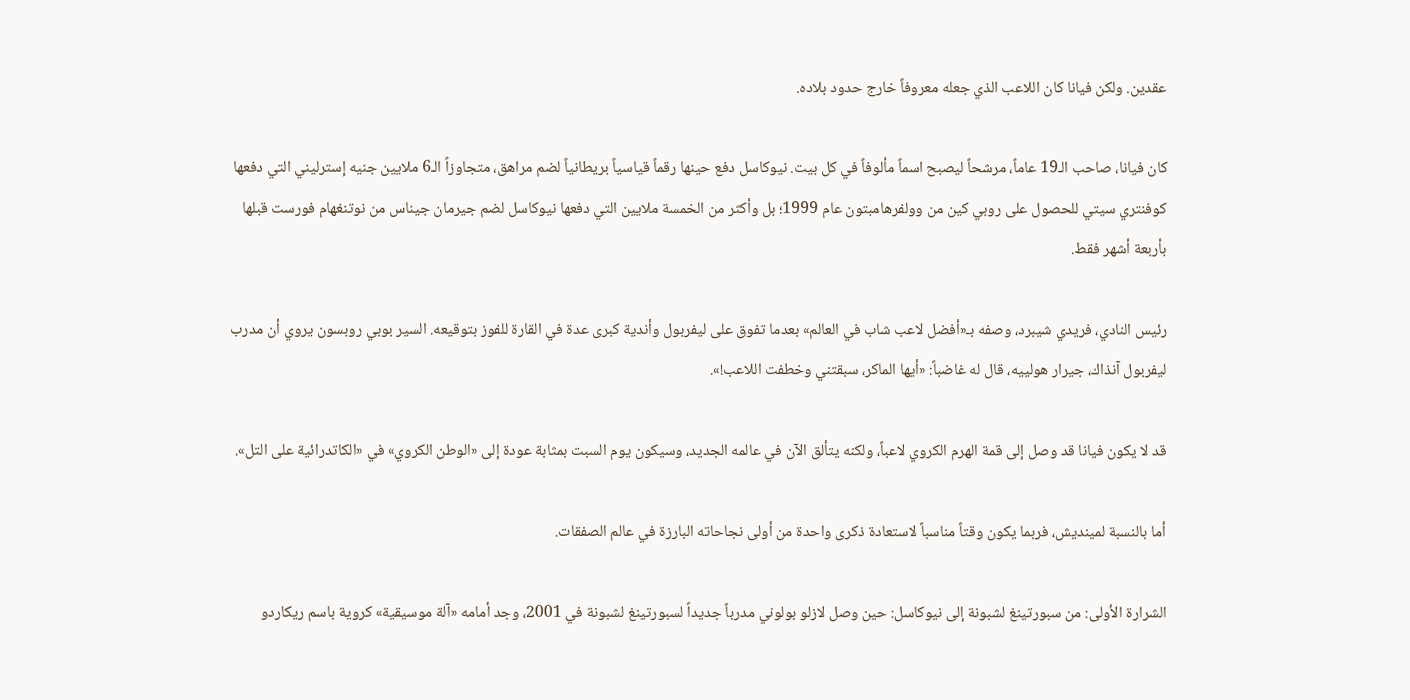عقدين. ولكن فيانا كان اللاعب الذي جعله معروفاً خارج حدود بلاده.

كان فيانا، صاحب الـ19 عاماً، مرشحاً ليصبح اسماً مألوفاً في كل بيت. نيوكاسل دفع حينها رقماً قياسياً بريطانياً لضم مراهق، متجاوزاً الـ6 ملايين جنيه إسترليني التي دفعها كوفنتري سيتي للحصول على روبي كين من وولفرهامبتون عام 1999؛ بل وأكثر من الخمسة ملايين التي دفعها نيوكاسل لضم جيرمان جيناس من نوتنغهام فورست قبلها بأربعة أشهر فقط.

رئيس النادي، فريدي شيبرد، وصفه بـ«أفضل لاعب شاب في العالم» بعدما تفوق على ليفربول وأندية كبرى عدة في القارة للفوز بتوقيعه. السير بوبي روبسون يروي أن مدرب ليفربول آنذاك، جيرار هولييه، قال له غاضباً: «أيها الماكر، سبقتني وخطفت اللاعب!».

قد لا يكون فيانا قد وصل إلى قمة الهرم الكروي لاعباً، ولكنه يتألق الآن في عالمه الجديد، وسيكون يوم السبت بمثابة عودة إلى «الوطن الكروي» في «الكاتدرائية على التل».

أما بالنسبة لمينديش، فربما يكون وقتاً مناسباً لاستعادة ذكرى واحدة من أولى نجاحاته البارزة في عالم الصفقات.

الشرارة الأولى: من سبورتينغ لشبونة إلى نيوكاسل: حين وصل لازلو بولوني مدرباً جديداً لسبورتينغ لشبونة في 2001، وجد أمامه «آلة موسيقية» كروية باسم ريكاردو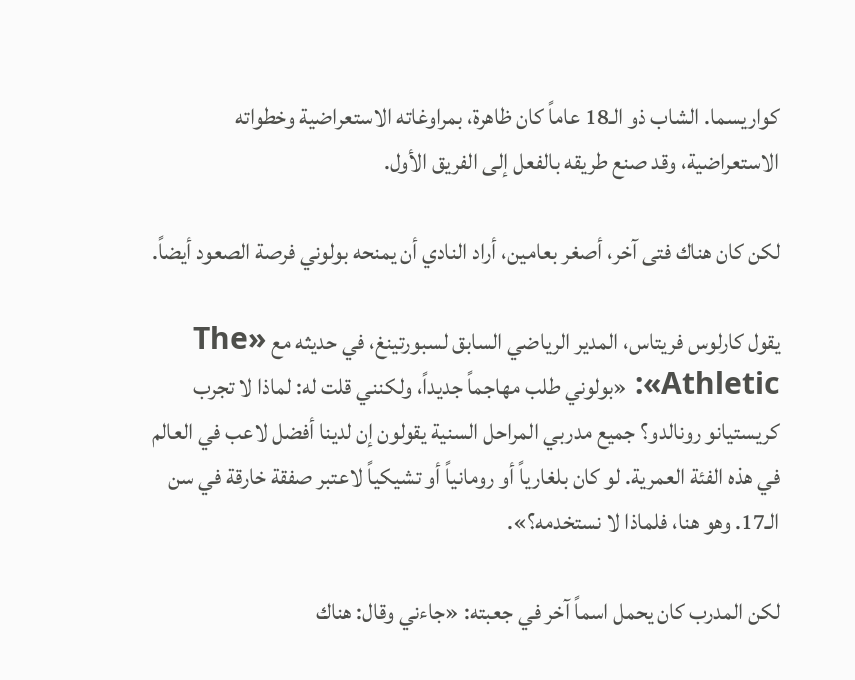كواريسما. الشاب ذو الـ18 عاماً كان ظاهرة، بمراوغاته الاستعراضية وخطواته الاستعراضية، وقد صنع طريقه بالفعل إلى الفريق الأول.

لكن كان هناك فتى آخر، أصغر بعامين، أراد النادي أن يمنحه بولوني فرصة الصعود أيضاً.

يقول كارلوس فريتاس، المدير الرياضي السابق لسبورتينغ، في حديثه مع «The Athletic»: «بولوني طلب مهاجماً جديداً، ولكنني قلت له: لماذا لا تجرب كريستيانو رونالدو؟ جميع مدربي المراحل السنية يقولون إن لدينا أفضل لاعب في العالم في هذه الفئة العمرية. لو كان بلغارياً أو رومانياً أو تشيكياً لاعتبر صفقة خارقة في سن الـ17. وهو هنا، فلماذا لا نستخدمه؟».

لكن المدرب كان يحمل اسماً آخر في جعبته: «جاءني وقال: هناك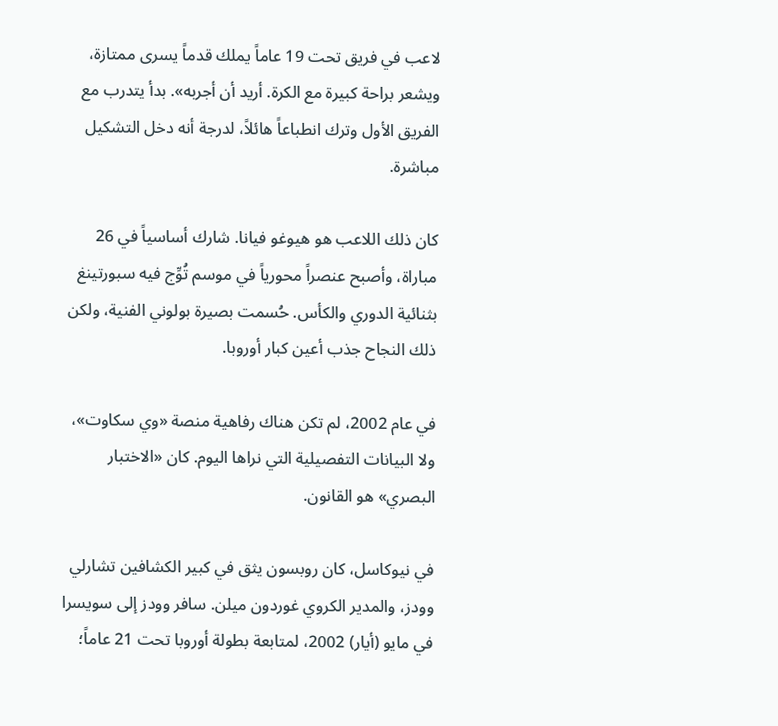لاعب في فريق تحت 19 عاماً يملك قدماً يسرى ممتازة، ويشعر براحة كبيرة مع الكرة. أريد أن أجربه». بدأ يتدرب مع الفريق الأول وترك انطباعاً هائلاً، لدرجة أنه دخل التشكيل مباشرة.

كان ذلك اللاعب هو هيوغو فيانا. شارك أساسياً في 26 مباراة، وأصبح عنصراً محورياً في موسم تُوِّج فيه سبورتينغ بثنائية الدوري والكأس. حُسمت بصيرة بولوني الفنية، ولكن ذلك النجاح جذب أعين كبار أوروبا.

في عام 2002، لم تكن هناك رفاهية منصة «وي سكاوت»، ولا البيانات التفصيلية التي نراها اليوم. كان «الاختبار البصري» هو القانون.

في نيوكاسل، كان روبسون يثق في كبير الكشافين تشارلي وودز، والمدير الكروي غوردون ميلن. سافر وودز إلى سويسرا في مايو (أيار) 2002، لمتابعة بطولة أوروبا تحت 21 عاماً؛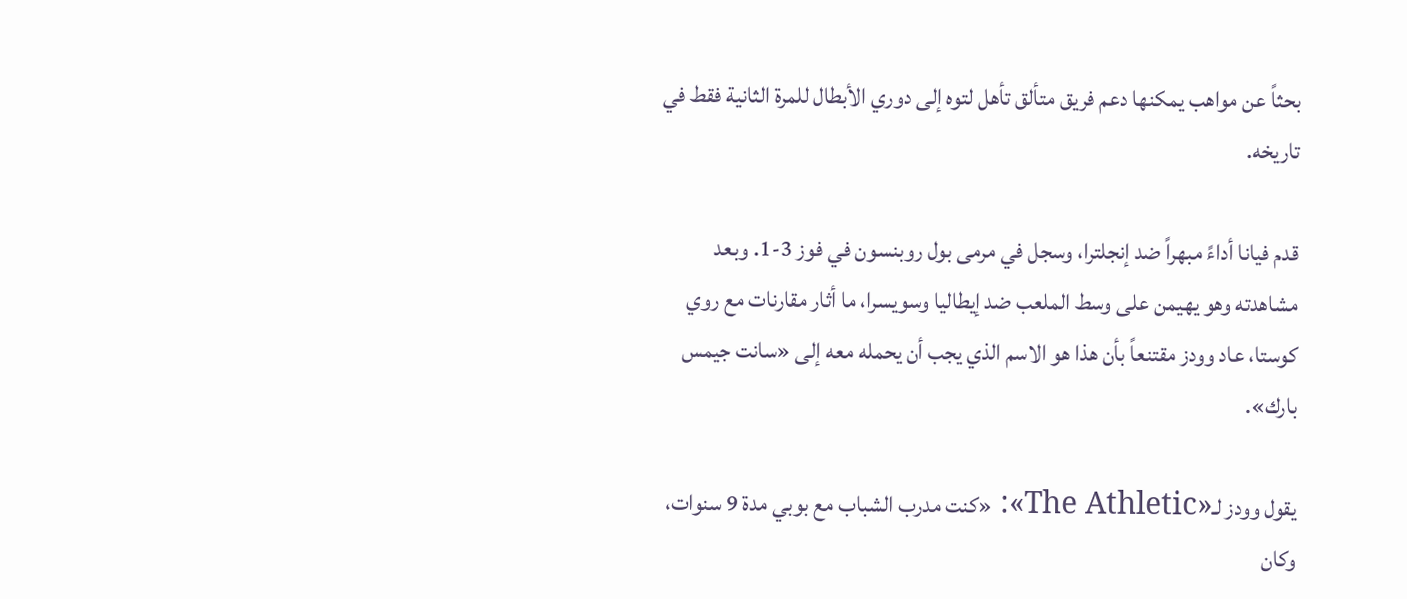بحثاً عن مواهب يمكنها دعم فريق متألق تأهل لتوه إلى دوري الأبطال للمرة الثانية فقط في تاريخه.

قدم فيانا أداءً مبهراً ضد إنجلترا، وسجل في مرمى بول روبنسون في فوز 3-1. وبعد مشاهدته وهو يهيمن على وسط الملعب ضد إيطاليا وسويسرا، ما أثار مقارنات مع روي كوستا، عاد وودز مقتنعاً بأن هذا هو الاسم الذي يجب أن يحمله معه إلى «سانت جيمس بارك».

يقول وودز لـ«The Athletic»: «كنت مدرب الشباب مع بوبي مدة 9 سنوات، وكان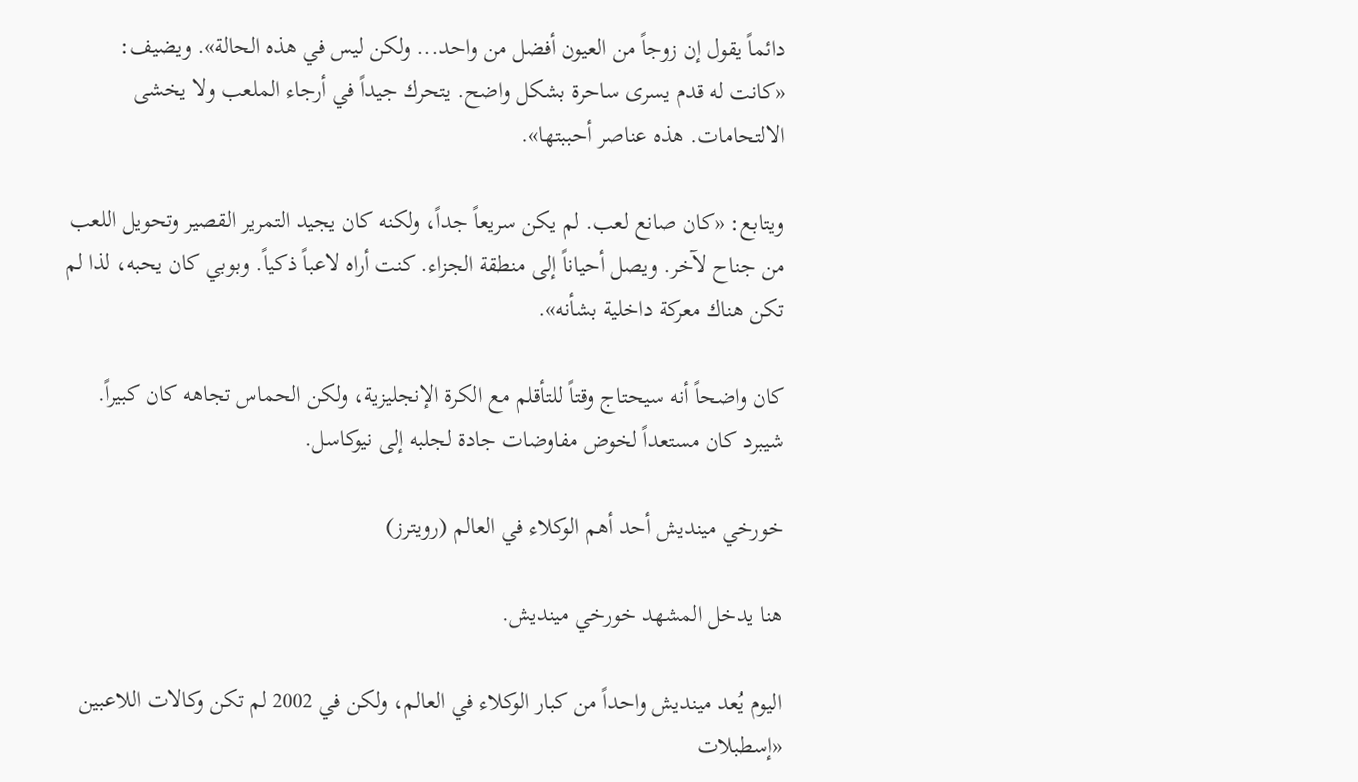دائماً يقول إن زوجاً من العيون أفضل من واحد... ولكن ليس في هذه الحالة». ويضيف: «كانت له قدم يسرى ساحرة بشكل واضح. يتحرك جيداً في أرجاء الملعب ولا يخشى الالتحامات. هذه عناصر أحببتها».

ويتابع: «كان صانع لعب. لم يكن سريعاً جداً، ولكنه كان يجيد التمرير القصير وتحويل اللعب من جناح لآخر. ويصل أحياناً إلى منطقة الجزاء. كنت أراه لاعباً ذكياً. وبوبي كان يحبه، لذا لم تكن هناك معركة داخلية بشأنه».

كان واضحاً أنه سيحتاج وقتاً للتأقلم مع الكرة الإنجليزية، ولكن الحماس تجاهه كان كبيراً. شيبرد كان مستعداً لخوض مفاوضات جادة لجلبه إلى نيوكاسل.

خورخي مينديش أحد أهم الوكلاء في العالم (رويترز)

هنا يدخل المشهد خورخي مينديش.

اليوم يُعد مينديش واحداً من كبار الوكلاء في العالم، ولكن في 2002 لم تكن وكالات اللاعبين «إسطبلات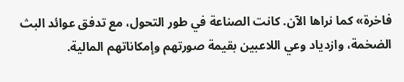فاخرة» كما نراها الآن. كانت الصناعة في طور التحول، مع تدفق عوائد البث الضخمة، وازدياد وعي اللاعبين بقيمة صورتهم وإمكاناتهم المالية.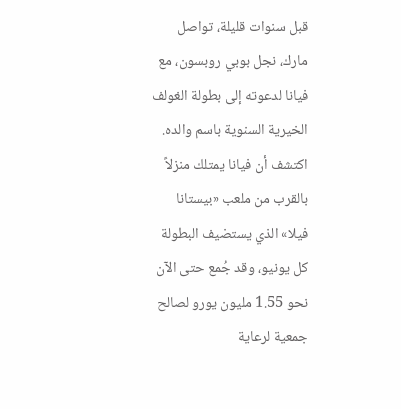قبل سنوات قليلة، تواصل مارك، نجل بوبي روبسون، مع فيانا لدعوته إلى بطولة الغولف الخيرية السنوية باسم والده. اكتشف أن فيانا يمتلك منزلاً بالقرب من ملعب «بيستانا فيلا» الذي يستضيف البطولة كل يونيو، وقد جُمع حتى الآن نحو 1.55 مليون يورو لصالح جمعية لرعاية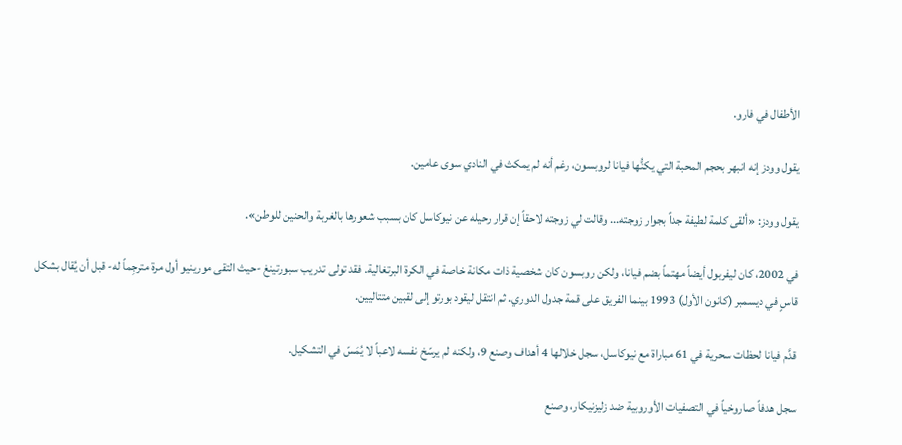الأطفال في فارو.

يقول وودز إنه انبهر بحجم المحبة التي يكنُّها فيانا لروبسون، رغم أنه لم يمكث في النادي سوى عامين.

يقول وودز: «ألقى كلمة لطيفة جداً بجوار زوجته... وقالت لي زوجته لاحقاً إن قرار رحيله عن نيوكاسل كان بسبب شعورها بالغربة والحنين للوطن».

في 2002، كان ليفربول أيضاً مهتماً بضم فيانا، ولكن روبسون كان شخصية ذات مكانة خاصة في الكرة البرتغالية. فقد تولى تدريب سبورتينغ -حيث التقى مورينيو أول مرة مترجِماً له- قبل أن يُقال بشكل قاسٍ في ديسمبر (كانون الأول) 1993 بينما الفريق على قمة جدول الدوري. ثم انتقل ليقود بورتو إلى لقبين متتاليين.

قدَّم فيانا لحظات سحرية في 61 مباراة مع نيوكاسل، سجل خلالها 4 أهداف وصنع 9، ولكنه لم يرسّخ نفسه لاعباً لا يُمَسّ في التشكيل.

سجل هدفاً صاروخياً في التصفيات الأوروبية ضد زليزنيكار، وصنع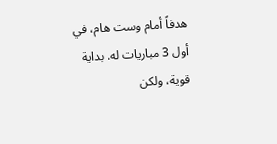هدفاً أمام وست هام، في أول 3 مباريات له. بداية قوية، ولكن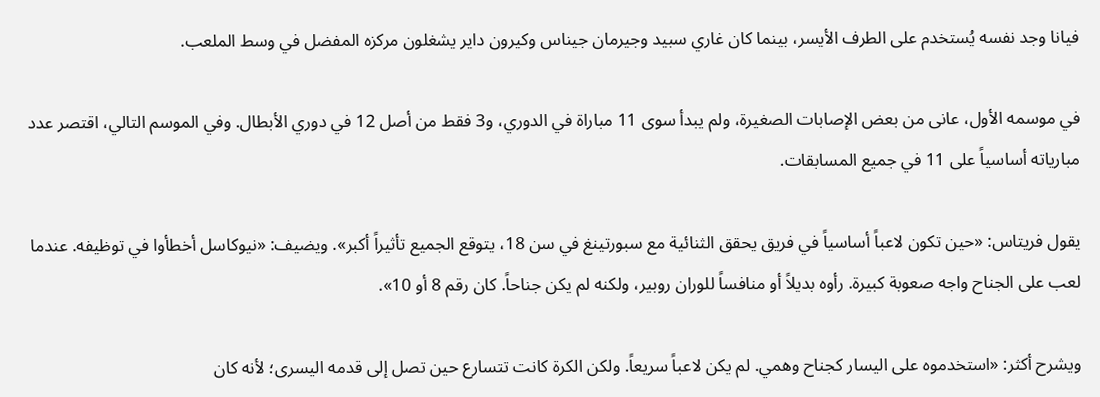فيانا وجد نفسه يُستخدم على الطرف الأيسر، بينما كان غاري سبيد وجيرمان جيناس وكيرون داير يشغلون مركزه المفضل في وسط الملعب.

في موسمه الأول، عانى من بعض الإصابات الصغيرة، ولم يبدأ سوى 11 مباراة في الدوري، و3 فقط من أصل 12 في دوري الأبطال. وفي الموسم التالي، اقتصر عدد مبارياته أساسياً على 11 في جميع المسابقات.

يقول فريتاس: «حين تكون لاعباً أساسياً في فريق يحقق الثنائية مع سبورتينغ في سن 18، يتوقع الجميع تأثيراً أكبر». ويضيف: «نيوكاسل أخطأوا في توظيفه. عندما لعب على الجناح واجه صعوبة كبيرة. رأوه بديلاً أو منافساً للوران روبير، ولكنه لم يكن جناحاً. كان رقم 8 أو 10».

ويشرح أكثر: «استخدموه على اليسار كجناح وهمي. لم يكن لاعباً سريعاً. ولكن الكرة كانت تتسارع حين تصل إلى قدمه اليسرى؛ لأنه كان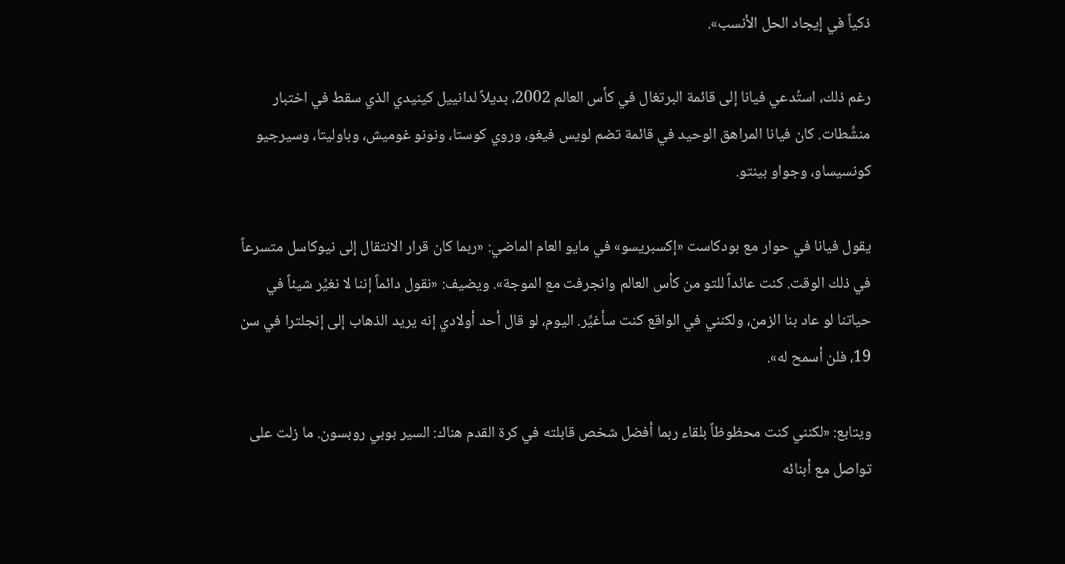ذكياً في إيجاد الحل الأنسب».

رغم ذلك، استُدعي فيانا إلى قائمة البرتغال في كأس العالم 2002، بديلاً لدانييل كينيدي الذي سقط في اختبار منشِّطات. كان فيانا المراهق الوحيد في قائمة تضم لويس فيغو، وروي كوستا، ونونو غوميش، وباوليتا، وسيرجيو كونسيساو، وجواو بينتو.

يقول فيانا في حوار مع بودكاست «إكسبريسو» في مايو العام الماضي: «ربما كان قرار الانتقال إلى نيوكاسل متسرعاً في ذلك الوقت. كنت عائداً للتو من كأس العالم وانجرفت مع الموجة». ويضيف: «نقول دائماً إننا لا نغيِّر شيئاً في حياتنا لو عاد بنا الزمن، ولكنني في الواقع كنت سأغيِّر. اليوم، لو قال أحد أولادي إنه يريد الذهاب إلى إنجلترا في سن 19، فلن أسمح له».

ويتابع: «لكنني كنت محظوظاً بلقاء ربما أفضل شخص قابلته في كرة القدم هناك: السير بوبي روبسون. ما زلت على تواصل مع أبنائه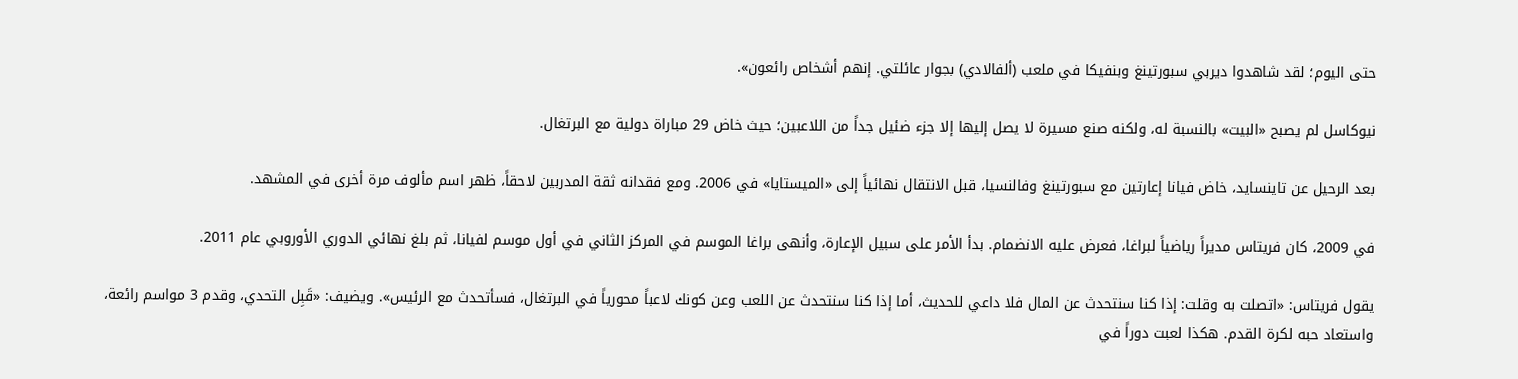حتى اليوم؛ لقد شاهدوا ديربي سبورتينغ وبنفيكا في ملعب (ألفالادي) بجوار عائلتي. إنهم أشخاص رائعون».

نيوكاسل لم يصبح «البيت» بالنسبة له، ولكنه صنع مسيرة لا يصل إليها إلا جزء ضئيل جداً من اللاعبين؛ حيث خاض 29 مباراة دولية مع البرتغال.

بعد الرحيل عن تاينسايد، خاض فيانا إعارتين مع سبورتينغ وفالنسيا، قبل الانتقال نهائياً إلى «الميستايا» في 2006. ومع فقدانه ثقة المدربين لاحقاً، ظهر اسم مألوف مرة أخرى في المشهد.

في 2009، كان فريتاس مديراً رياضياً لبراغا، فعرض عليه الانضمام. بدأ الأمر على سبيل الإعارة، وأنهى براغا الموسم في المركز الثاني في أول موسم لفيانا، ثم بلغ نهائي الدوري الأوروبي عام 2011.

يقول فريتاس: «اتصلت به وقلت: إذا كنا سنتحدث عن المال فلا داعي للحديث، أما إذا كنا سنتحدث عن اللعب وعن كونك لاعباً محورياً في البرتغال، فسأتحدث مع الرئيس». ويضيف: «قَبِل التحدي، وقدم 3 مواسم رائعة، واستعاد حبه لكرة القدم. هكذا لعبت دوراً في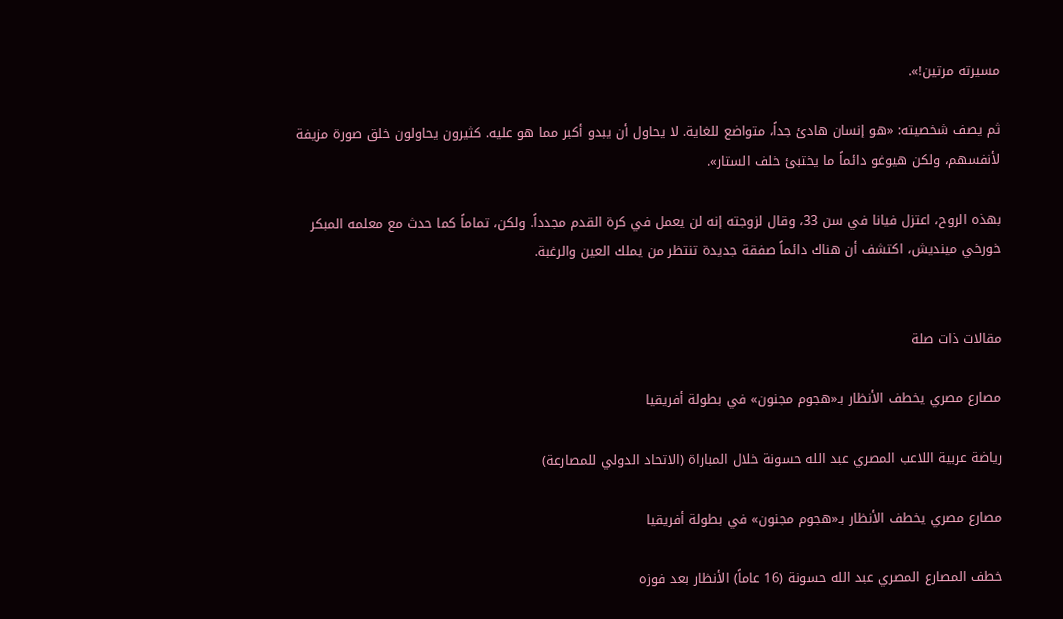مسيرته مرتين!».

ثم يصف شخصيته: «هو إنسان هادئ جداً، متواضع للغاية. لا يحاول أن يبدو أكبر مما هو عليه. كثيرون يحاولون خلق صورة مزيفة لأنفسهم، ولكن هيوغو دائماً ما يختبئ خلف الستار».

بهذه الروح، اعتزل فيانا في سن 33، وقال لزوجته إنه لن يعمل في كرة القدم مجدداً. ولكن، تماماً كما حدث مع معلمه المبكر خورخي مينديش، اكتشف أن هناك دائماً صفقة جديدة تنتظر من يملك العين والرغبة.


مقالات ذات صلة

مصارع مصري يخطف الأنظار بـ«هجوم مجنون» في بطولة أفريقيا

رياضة عربية اللاعب المصري عبد الله حسونة خلال المباراة (الاتحاد الدولي للمصارعة)

مصارع مصري يخطف الأنظار بـ«هجوم مجنون» في بطولة أفريقيا

خطف المصارع المصري عبد الله حسونة (16 عاماً) الأنظار بعد فوزه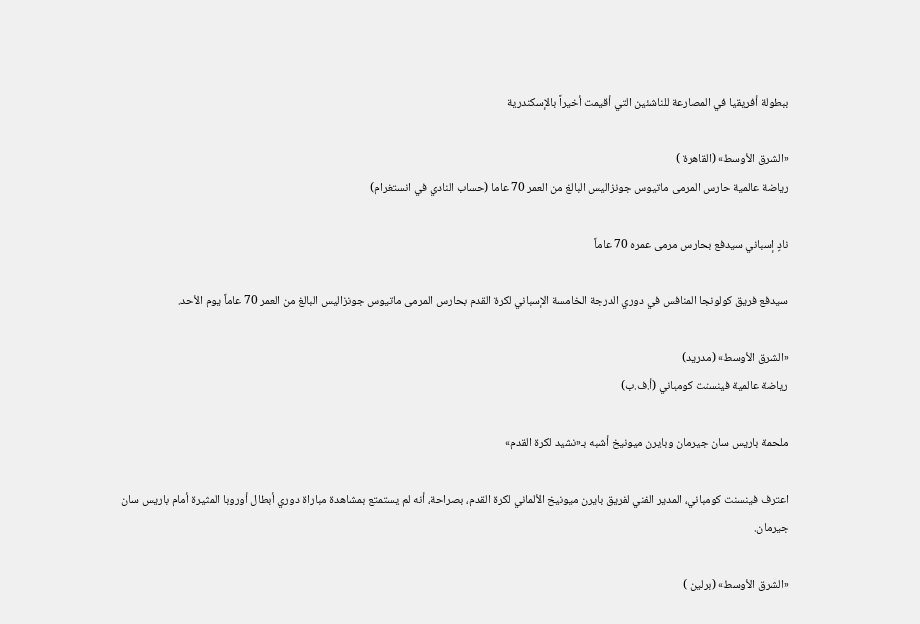ببطولة أفريقيا في المصارعة للناشئين التي أقيمت أخيراً بالإسكندرية

«الشرق الأوسط» (القاهرة )
رياضة عالمية حارس المرمى ماتيوس جونزاليس البالغ من العمر 70 عاما (حساب النادي في انستغرام)

نادٍ إسباني سيدفع بحارس مرمى عمره 70 عاماً

سيدفع فريق كولونجا المنافس في دوري الدرجة الخامسة الإسباني لكرة القدم بحارس المرمى ماتيوس جونزاليس البالغ من العمر 70 عاماً يوم الأحد.

«الشرق الأوسط» (مدريد)
رياضة عالمية فينسنت كومباني (أ.ف.ب)

ملحمة باريس سان جيرمان وبايرن ميونيخ أشبه بـ«نشيد لكرة القدم»

اعترف فينسنت كومباني، المدير الفني لفريق بايرن ميونيخ الألماني لكرة القدم، بصراحة، أنه لم يستمتع بمشاهدة مباراة دوري أبطال أوروبا المثيرة أمام باريس سان جيرمان.

«الشرق الأوسط» (برلين )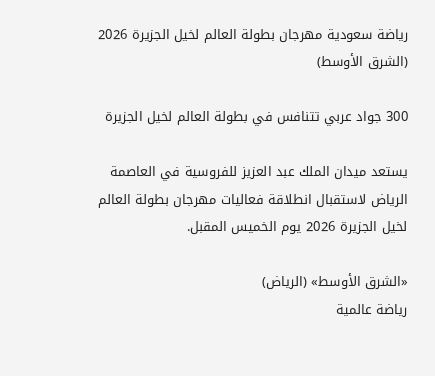رياضة سعودية مهرجان بطولة العالم لخيل الجزيرة 2026 (الشرق الأوسط)

300 جواد عربي تتنافس في بطولة العالم لخيل الجزيرة

يستعد ميدان الملك عبد العزيز للفروسية في العاصمة الرياض لاستقبال انطلاقة فعاليات مهرجان بطولة العالم لخيل الجزيرة 2026 يوم الخميس المقبل.

«الشرق الأوسط» (الرياض)
رياضة عالمية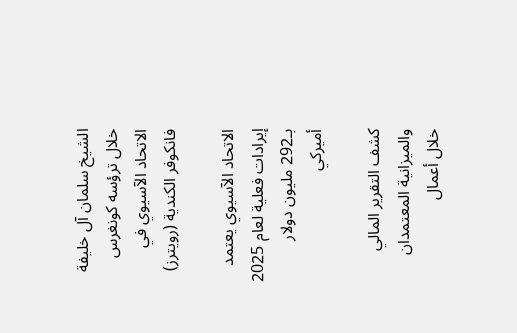الشيخ سلمان آل خليفة خلال ترؤسه كونغرس الاتحاد الآسيوي في فانكوفر الكندية (رويترز)

الاتحاد الآسيوي يعتمد إيرادات فعلية لعام 2025 بـ292 مليون دولار أميركي

كشف التقرير المالي والميزانية المعتمدان خلال أعمال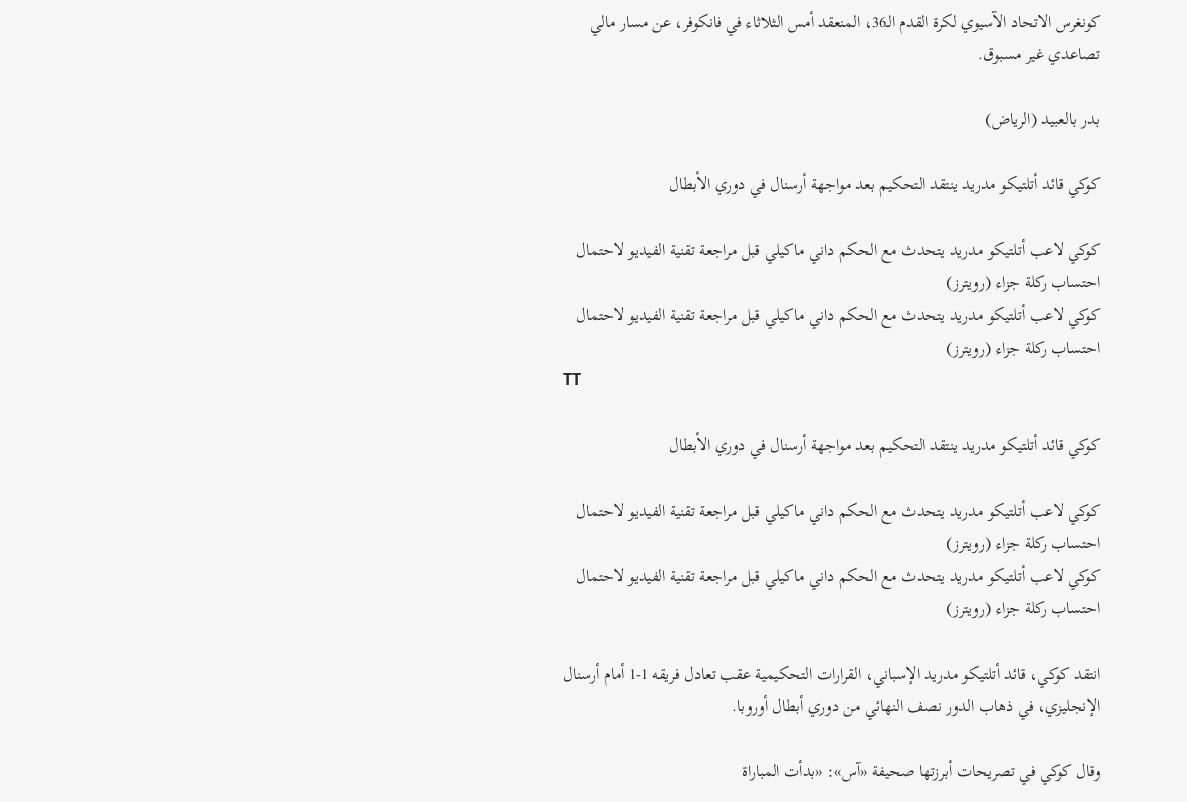كونغرس الاتحاد الآسيوي لكرة القدم الـ36، المنعقد أمس الثلاثاء في فانكوفر، عن مسار مالي تصاعدي غير مسبوق.

بدر بالعبيد (الرياض)

كوكي قائد أتلتيكو مدريد ينتقد التحكيم بعد مواجهة أرسنال في دوري الأبطال

كوكي لاعب أتلتيكو مدريد يتحدث مع الحكم داني ماكيلي قبل مراجعة تقنية الفيديو لاحتمال احتساب ركلة جزاء (رويترز)
كوكي لاعب أتلتيكو مدريد يتحدث مع الحكم داني ماكيلي قبل مراجعة تقنية الفيديو لاحتمال احتساب ركلة جزاء (رويترز)
TT

كوكي قائد أتلتيكو مدريد ينتقد التحكيم بعد مواجهة أرسنال في دوري الأبطال

كوكي لاعب أتلتيكو مدريد يتحدث مع الحكم داني ماكيلي قبل مراجعة تقنية الفيديو لاحتمال احتساب ركلة جزاء (رويترز)
كوكي لاعب أتلتيكو مدريد يتحدث مع الحكم داني ماكيلي قبل مراجعة تقنية الفيديو لاحتمال احتساب ركلة جزاء (رويترز)

انتقد كوكي، قائد أتلتيكو مدريد الإسباني، القرارات التحكيمية عقب تعادل فريقه 1-1 أمام أرسنال الإنجليزي، في ذهاب الدور نصف النهائي من دوري أبطال أوروبا.

وقال كوكي في تصريحات أبرزتها صحيفة «آس»: «بدأت المباراة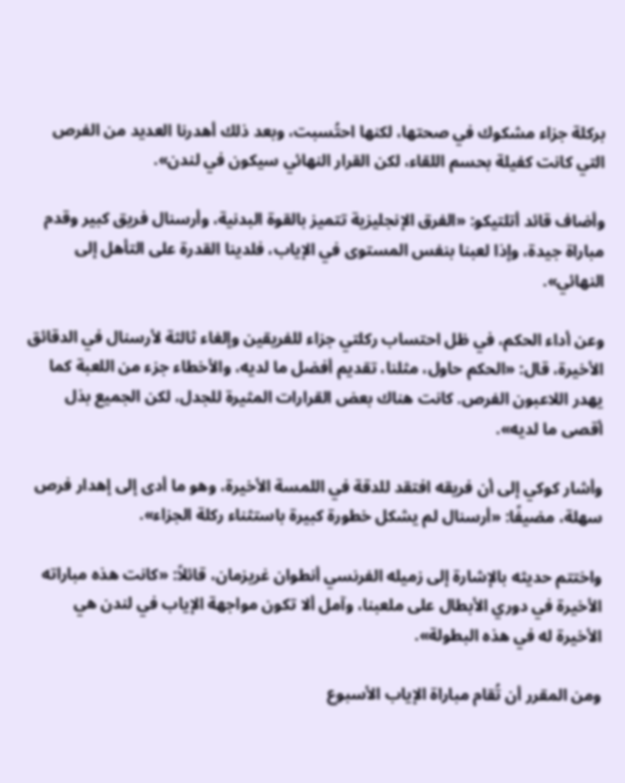بركلة جزاء مشكوك في صحتها، لكنها احتُسبت، وبعد ذلك أهدرنا العديد من الفرص التي كانت كفيلة بحسم اللقاء، لكن القرار النهائي سيكون في لندن».

وأضاف قائد أتلتيكو: «الفرق الإنجليزية تتميز بالقوة البدنية، وأرسنال فريق كبير وقدم مباراة جيدة، وإذا لعبنا بنفس المستوى في الإياب، فلدينا القدرة على التأهل إلى النهائي».

وعن أداء الحكم، في ظل احتساب ركلتي جزاء للفريقين وإلغاء ثالثة لأرسنال في الدقائق الأخيرة، قال: «الحكم حاول، مثلنا، تقديم أفضل ما لديه، والأخطاء جزء من اللعبة كما يهدر اللاعبون الفرص. كانت هناك بعض القرارات المثيرة للجدل، لكن الجميع بذل أقصى ما لديه».

وأشار كوكي إلى أن فريقه افتقد للدقة في اللمسة الأخيرة، وهو ما أدى إلى إهدار فرص سهلة، مضيفًا: «أرسنال لم يشكل خطورة كبيرة باستثناء ركلة الجزاء».

واختتم حديثه بالإشارة إلى زميله الفرنسي أنطوان غريزمان، قائلاً: «كانت هذه مباراته الأخيرة في دوري الأبطال على ملعبنا، وآمل ألا تكون مواجهة الإياب في لندن هي الأخيرة له في هذه البطولة».

ومن المقرر أن تُقام مباراة الإياب الأسبوع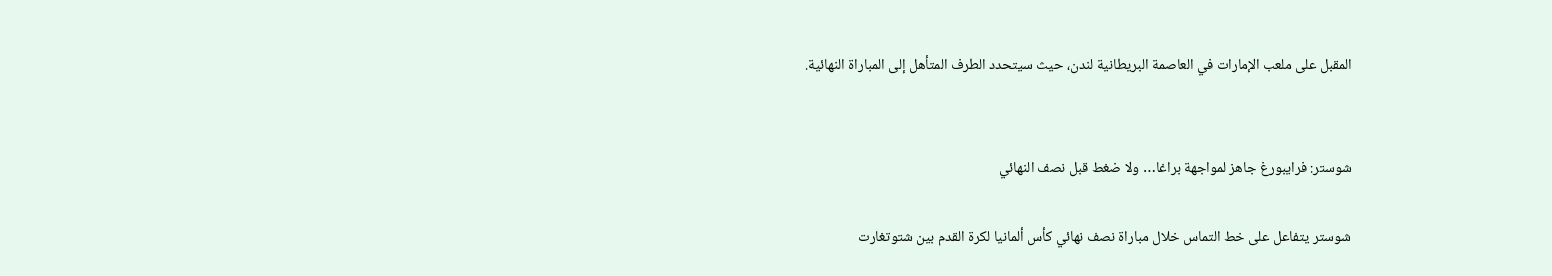المقبل على ملعب الإمارات في العاصمة البريطانية لندن، حيث سيتحدد الطرف المتأهل إلى المباراة النهائية.


شوستر: فرايبورغ جاهز لمواجهة براغا… ولا ضغط قبل نصف النهائي

شوستر يتفاعل على خط التماس خلال مباراة نصف نهائي كأس ألمانيا لكرة القدم بين شتوتغارت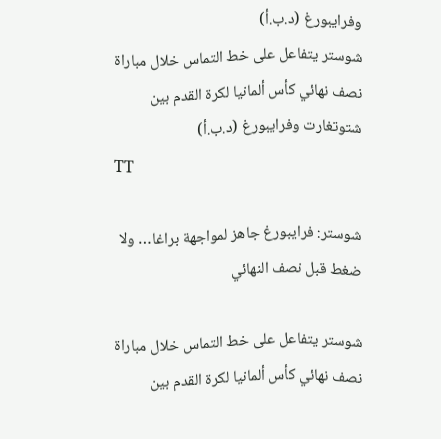وفرايبورغ (د.ب.أ)
شوستر يتفاعل على خط التماس خلال مباراة نصف نهائي كأس ألمانيا لكرة القدم بين شتوتغارت وفرايبورغ (د.ب.أ)
TT

شوستر: فرايبورغ جاهز لمواجهة براغا… ولا ضغط قبل نصف النهائي

شوستر يتفاعل على خط التماس خلال مباراة نصف نهائي كأس ألمانيا لكرة القدم بين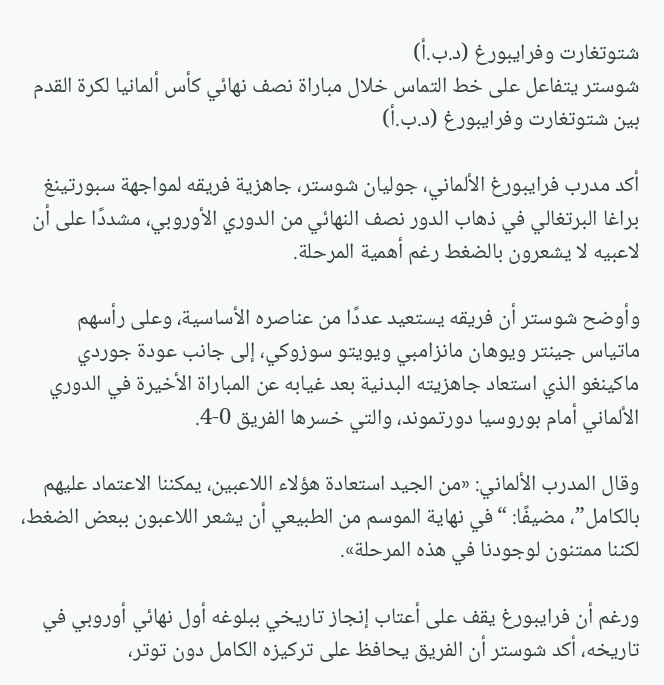شتوتغارت وفرايبورغ (د.ب.أ)
شوستر يتفاعل على خط التماس خلال مباراة نصف نهائي كأس ألمانيا لكرة القدم بين شتوتغارت وفرايبورغ (د.ب.أ)

أكد مدرب فرايبورغ الألماني، جوليان شوستر، جاهزية فريقه لمواجهة سبورتينغ براغا البرتغالي في ذهاب الدور نصف النهائي من الدوري الأوروبي، مشددًا على أن لاعبيه لا يشعرون بالضغط رغم أهمية المرحلة.

وأوضح شوستر أن فريقه يستعيد عددًا من عناصره الأساسية، وعلى رأسهم ماتياس جينتر ويوهان مانزامبي ويويتو سوزوكي، إلى جانب عودة جوردي ماكينغو الذي استعاد جاهزيته البدنية بعد غيابه عن المباراة الأخيرة في الدوري الألماني أمام بوروسيا دورتموند، والتي خسرها الفريق 0-4.

وقال المدرب الألماني: «من الجيد استعادة هؤلاء اللاعبين، يمكننا الاعتماد عليهم بالكامل”، مضيفًا: “في نهاية الموسم من الطبيعي أن يشعر اللاعبون ببعض الضغط، لكننا ممتنون لوجودنا في هذه المرحلة».

ورغم أن فرايبورغ يقف على أعتاب إنجاز تاريخي ببلوغه أول نهائي أوروبي في تاريخه، أكد شوستر أن الفريق يحافظ على تركيزه الكامل دون توتر،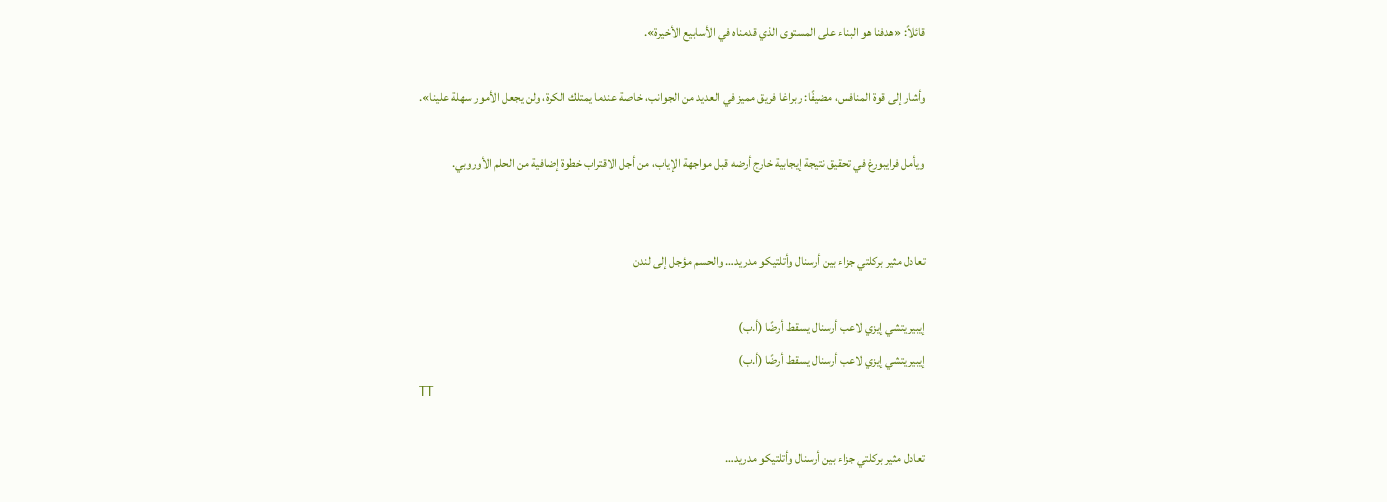قائلاً: «هدفنا هو البناء على المستوى الذي قدمناه في الأسابيع الأخيرة».

وأشار إلى قوة المنافس، مضيفًا: ربراغا فريق مميز في العديد من الجوانب، خاصة عندما يمتلك الكرة، ولن يجعل الأمور سهلة علينا».

ويأمل فرايبورغ في تحقيق نتيجة إيجابية خارج أرضه قبل مواجهة الإياب، من أجل الاقتراب خطوة إضافية من الحلم الأوروبي.


تعادل مثير بركلتي جزاء بين أرسنال وأتلتيكو مدريد… والحسم مؤجل إلى لندن

إيبيريتشي إيزي لاعب أرسنال يسقط أرضًا (أ.ب)
إيبيريتشي إيزي لاعب أرسنال يسقط أرضًا (أ.ب)
TT

تعادل مثير بركلتي جزاء بين أرسنال وأتلتيكو مدريد…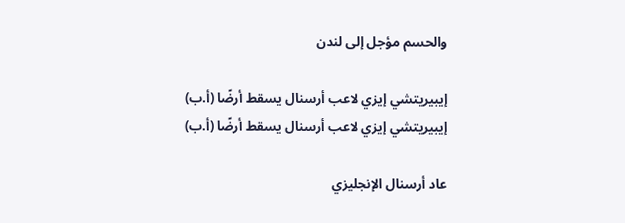والحسم مؤجل إلى لندن

إيبيريتشي إيزي لاعب أرسنال يسقط أرضًا (أ.ب)
إيبيريتشي إيزي لاعب أرسنال يسقط أرضًا (أ.ب)

عاد أرسنال الإنجليزي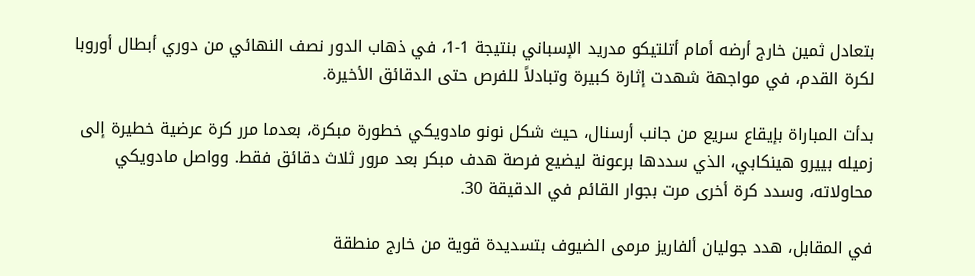بتعادل ثمين خارج أرضه أمام أتلتيكو مدريد الإسباني بنتيجة 1-1، في ذهاب الدور نصف النهائي من دوري أبطال أوروبا لكرة القدم، في مواجهة شهدت إثارة كبيرة وتبادلاً للفرص حتى الدقائق الأخيرة.

بدأت المباراة بإيقاع سريع من جانب أرسنال، حيث شكل نونو مادويكي خطورة مبكرة، بعدما مرر كرة عرضية خطيرة إلى زميله بييرو هينكابي، الذي سددها برعونة ليضيع فرصة هدف مبكر بعد مرور ثلاث دقائق فقط. وواصل مادويكي محاولاته، وسدد كرة أخرى مرت بجوار القائم في الدقيقة 30.

في المقابل، هدد جوليان ألفاريز مرمى الضيوف بتسديدة قوية من خارج منطقة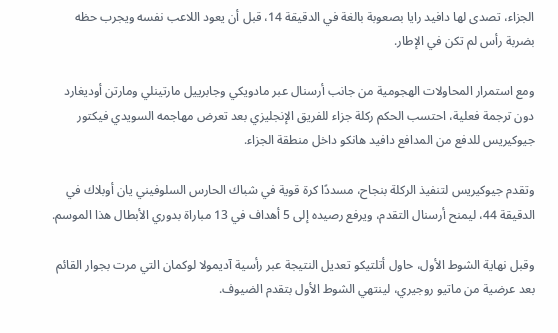الجزاء، تصدى لها دافيد رايا بصعوبة بالغة في الدقيقة 14، قبل أن يعود اللاعب نفسه ويجرب حظه بضربة رأس لم تكن في الإطار.

ومع استمرار المحاولات الهجومية من جانب أرسنال عبر مادويكي وجابرييل مارتينلي ومارتن أوديغارد دون ترجمة فعلية، احتسب الحكم ركلة جزاء للفريق الإنجليزي بعد تعرض مهاجمه السويدي فيكتور جيوكيريس للدفع من المدافع دافيد هانكو داخل منطقة الجزاء.

وتقدم جيوكيريس لتنفيذ الركلة بنجاح، مسددًا كرة قوية في شباك الحارس السلوفيني يان أوبلاك في الدقيقة 44، ليمنح أرسنال التقدم، ويرفع رصيده إلى 5 أهداف في 13 مباراة بدوري الأبطال هذا الموسم.

وقبل نهاية الشوط الأول، حاول أتلتيكو تعديل النتيجة عبر رأسية آديمولا لوكمان التي مرت بجوار القائم بعد عرضية من ماتيو روجيري، لينتهي الشوط الأول بتقدم الضيوف.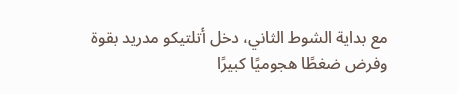مع بداية الشوط الثاني، دخل أتلتيكو مدريد بقوة وفرض ضغطًا هجوميًا كبيرًا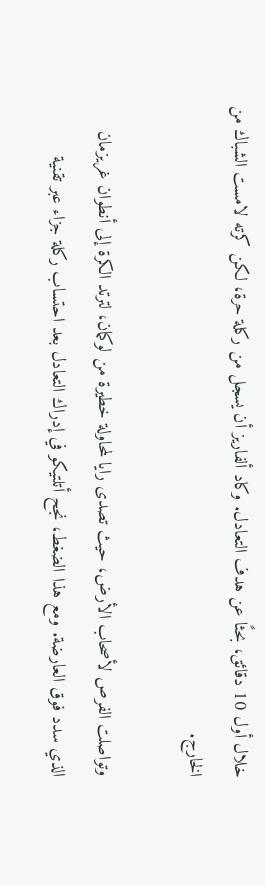خلال أول 10 دقائق، بحثًا عن هدف التعادل. وكاد ألفاريز أن يسجل من ركلة حرة، لكن كرته لامست الشباك من الخارج.

وتواصلت الفرص لأصحاب الأرض، حيث تصدى رايا لمحاولة خطيرة من لوكمان، لترتد الكرة إلى أنطوان غريزمان الذي سدد فوق العارضة. ومع هذا الضغط، نجح أتلتيكو في إدراك التعادل بعد احتساب ركلة جزاء عبر تقنية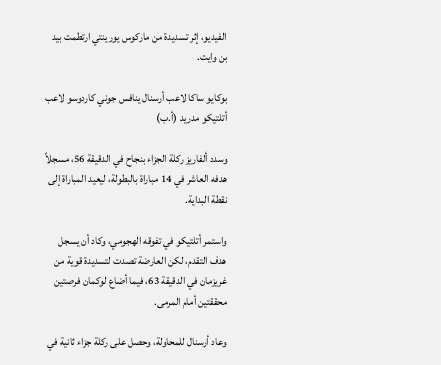الفيديو، إثر تسديدة من ماركوس يورينتي ارتطمت بيد بن وايت.

بوكايو ساكا لاعب أرسنال ينافس جوني كاردوسو لاعب أتلتيكو مدريد (أ.ب)

وسدد ألفاريز ركلة الجزاء بنجاح في الدقيقة 56، مسجلاً هدفه العاشر في 14 مباراة بالبطولة، ليعيد المباراة إلى نقطة البداية.

واستمر أتلتيكو في تفوقه الهجومي، وكاد أن يسجل هدف التقدم، لكن العارضة تصدت لتسديدة قوية من غريزمان في الدقيقة 63، فيما أضاع لوكمان فرصتين محققتين أمام المرمى.

وعاد أرسنال للمحاولة، وحصل على ركلة جزاء ثانية في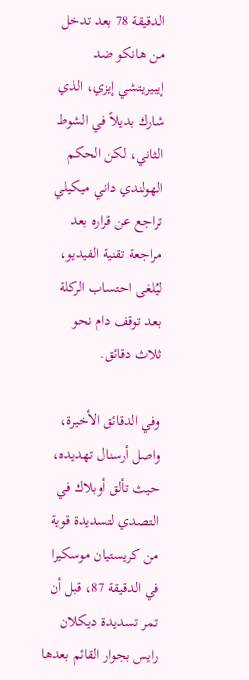الدقيقة 78 بعد تدخل من هانكو ضد إيبيريتشي إيزي، الذي شارك بديلاً في الشوط الثاني، لكن الحكم الهولندي داني ميكيلي تراجع عن قراره بعد مراجعة تقنية الفيديو، ليُلغى احتساب الركلة بعد توقف دام نحو ثلاث دقائق.

وفي الدقائق الأخيرة، واصل أرسنال تهديده، حيث تألق أوبلاك في التصدي لتسديدة قوية من كريستيان موسكيرا في الدقيقة 87، قبل أن تمر تسديدة ديكلان رايس بجوار القائم بعدها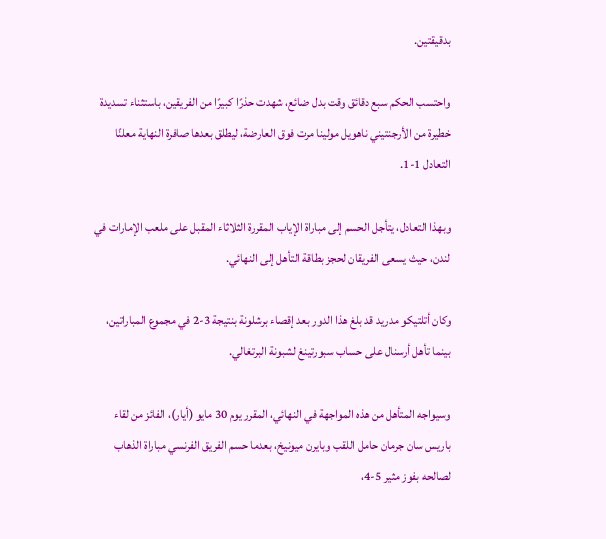بدقيقتين.

واحتسب الحكم سبع دقائق وقت بدل ضائع، شهدت حذرًا كبيرًا من الفريقين، باستثناء تسديدة خطيرة من الأرجنتيني ناهويل مولينا مرت فوق العارضة، ليطلق بعدها صافرة النهاية معلنًا التعادل 1-1.

وبهذا التعادل، يتأجل الحسم إلى مباراة الإياب المقررة الثلاثاء المقبل على ملعب الإمارات في لندن، حيث يسعى الفريقان لحجز بطاقة التأهل إلى النهائي.

وكان أتلتيكو مدريد قد بلغ هذا الدور بعد إقصاء برشلونة بنتيجة 3-2 في مجموع المباراتين، بينما تأهل أرسنال على حساب سبورتينغ لشبونة البرتغالي.

وسيواجه المتأهل من هذه المواجهة في النهائي، المقرر يوم 30 مايو (أيار)، الفائز من لقاء باريس سان جرمان حامل اللقب وبايرن ميونيخ، بعدما حسم الفريق الفرنسي مباراة الذهاب لصالحه بفوز مثير 5-4،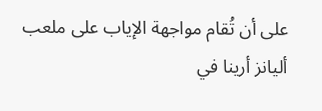على أن تُقام مواجهة الإياب على ملعب أليانز أرينا في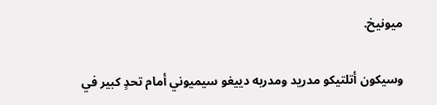ميونيخ.

وسيكون أتلتيكو مدريد ومدربه دييغو سيميوني أمام تحدٍ كبير في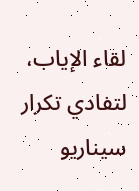لقاء الإياب، لتفادي تكرار سيناريو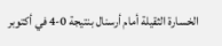الخسارة الثقيلة أمام أرسنال بنتيجة 0-4 في أكتوبر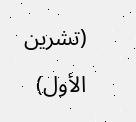(تشرين الأول)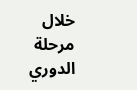خلال مرحلة الدوري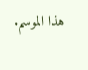هذا الموسم.